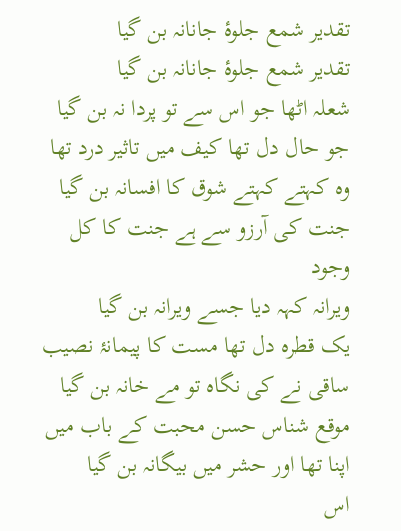تقدیر شمع جلوۂ جانانہ بن گیا
تقدیر شمع جلوۂ جانانہ بن گیا
شعلہ اٹھا جو اس سے تو پردا نہ بن گیا
جو حال دل تھا کیف میں تاثیر درد تھا
وہ کہتے کہتے شوق کا افسانہ بن گیا
جنت کی آرزو سے ہے جنت کا کل وجود
ویرانہ کہہ دیا جسے ویرانہ بن گیا
یک قطرہ دل تھا مست کا پیمانۂ نصیب
ساقی نے کی نگاہ تو مے خانہ بن گیا
موقع شناس حسن محبت کے باب میں
اپنا تھا اور حشر میں بیگانہ بن گیا
اس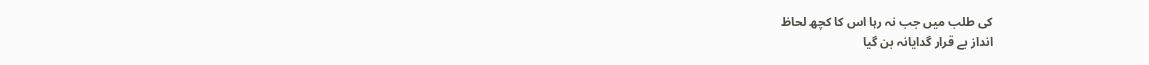کی طلب میں جب نہ رہا اس کا کچھ لحاظ
انداز بے قرار گدایانہ بن گیا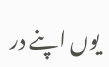یوں اپنے در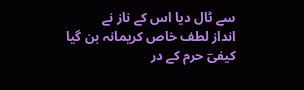سے ٹال دیا اس کے ناز نے
انداز لطف خاص کریمانہ بن گیا
کیفیؔ حرم کے در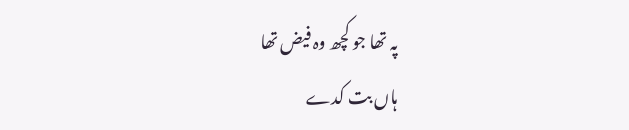پہ تھا جو کچھ وہ فیض تھا
ہاں بت کدے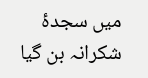میں سجدۂ شکرانہ بن گیا